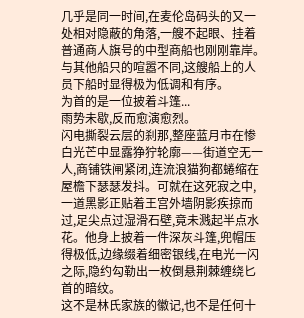几乎是同一时间,在麦伦岛码头的又一处相对隐蔽的角落,一艘不起眼、挂着普通商人旗号的中型商船也刚刚靠岸。
与其他船只的喧嚣不同,这艘船上的人员下船时显得极为低调和有序。
为首的是一位披着斗篷...
雨势未歇,反而愈演愈烈。
闪电撕裂云层的刹那,整座蓝月市在惨白光芒中显露狰狞轮廓——街道空无一人,商铺铁闸紧闭,连流浪猫狗都蜷缩在屋檐下瑟瑟发抖。可就在这死寂之中,一道黑影正贴着王宫外墙阴影疾掠而过,足尖点过湿滑石壁,竟未溅起半点水花。他身上披着一件深灰斗篷,兜帽压得极低,边缘缀着细密银线,在电光一闪之际,隐约勾勒出一枚倒悬荆棘缠绕匕首的暗纹。
这不是林氏家族的徽记,也不是任何十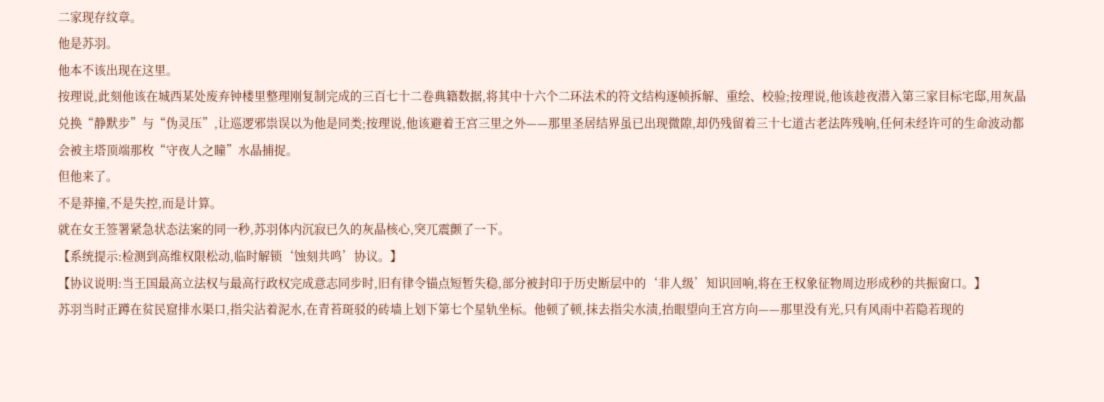二家现存纹章。
他是苏羽。
他本不该出现在这里。
按理说,此刻他该在城西某处废弃钟楼里整理刚复制完成的三百七十二卷典籍数据,将其中十六个二环法术的符文结构逐帧拆解、重绘、校验;按理说,他该趁夜潜入第三家目标宅邸,用灰晶兑换“静默步”与“伪灵压”,让巡逻邪祟误以为他是同类;按理说,他该避着王宫三里之外——那里圣居结界虽已出现微隙,却仍残留着三十七道古老法阵残响,任何未经许可的生命波动都会被主塔顶端那枚“守夜人之瞳”水晶捕捉。
但他来了。
不是莽撞,不是失控,而是计算。
就在女王签署紧急状态法案的同一秒,苏羽体内沉寂已久的灰晶核心,突兀震颤了一下。
【系统提示:检测到高维权限松动,临时解锁‘蚀刻共鸣’协议。】
【协议说明:当王国最高立法权与最高行政权完成意志同步时,旧有律令锚点短暂失稳,部分被封印于历史断层中的‘非人级’知识回响,将在王权象征物周边形成秒的共振窗口。】
苏羽当时正蹲在贫民窟排水渠口,指尖沾着泥水,在青苔斑驳的砖墙上划下第七个星轨坐标。他顿了顿,抹去指尖水渍,抬眼望向王宫方向——那里没有光,只有风雨中若隐若现的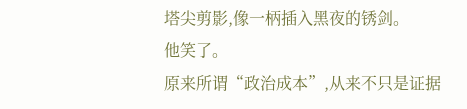塔尖剪影,像一柄插入黑夜的锈剑。
他笑了。
原来所谓“政治成本”,从来不只是证据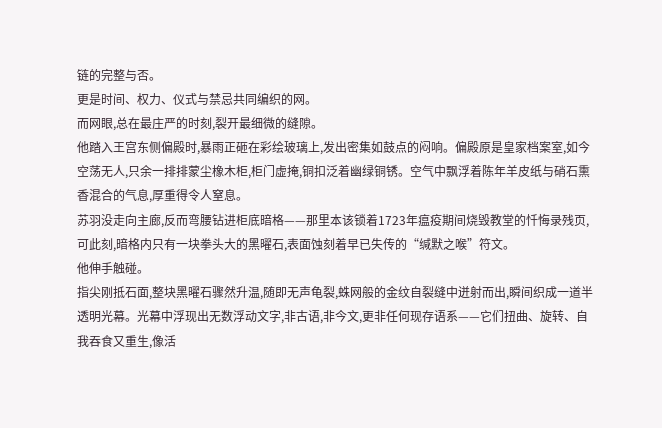链的完整与否。
更是时间、权力、仪式与禁忌共同编织的网。
而网眼,总在最庄严的时刻,裂开最细微的缝隙。
他踏入王宫东侧偏殿时,暴雨正砸在彩绘玻璃上,发出密集如鼓点的闷响。偏殿原是皇家档案室,如今空荡无人,只余一排排蒙尘橡木柜,柜门虚掩,铜扣泛着幽绿铜锈。空气中飘浮着陈年羊皮纸与硝石熏香混合的气息,厚重得令人窒息。
苏羽没走向主廊,反而弯腰钻进柜底暗格——那里本该锁着1723年瘟疫期间烧毁教堂的忏悔录残页,可此刻,暗格内只有一块拳头大的黑曜石,表面蚀刻着早已失传的“缄默之喉”符文。
他伸手触碰。
指尖刚抵石面,整块黑曜石骤然升温,随即无声龟裂,蛛网般的金纹自裂缝中迸射而出,瞬间织成一道半透明光幕。光幕中浮现出无数浮动文字,非古语,非今文,更非任何现存语系——它们扭曲、旋转、自我吞食又重生,像活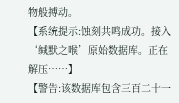物般搏动。
【系统提示:蚀刻共鸣成功。接入‘缄默之喉’原始数据库。正在解压……】
【警告:该数据库包含三百二十一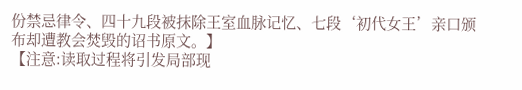份禁忌律令、四十九段被抹除王室血脉记忆、七段‘初代女王’亲口颁布却遭教会焚毁的诏书原文。】
【注意:读取过程将引发局部现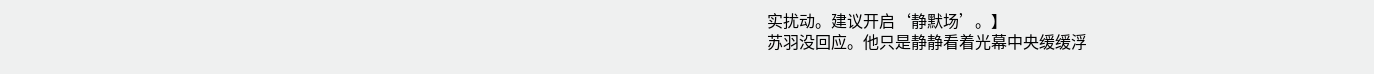实扰动。建议开启‘静默场’。】
苏羽没回应。他只是静静看着光幕中央缓缓浮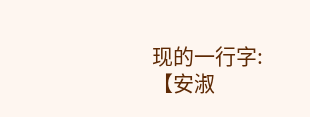现的一行字:
【安淑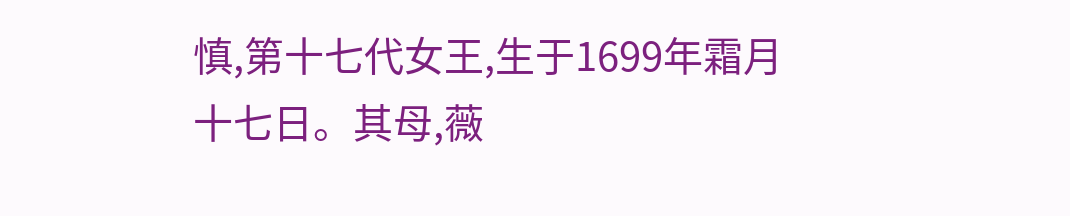慎,第十七代女王,生于1699年霜月十七日。其母,薇